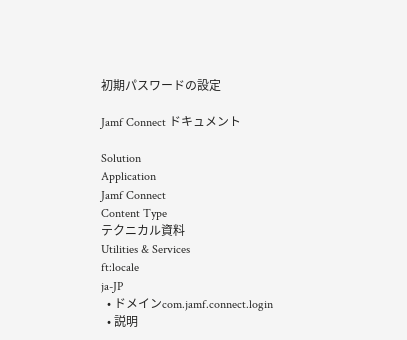初期パスワードの設定

Jamf Connect ドキュメント

Solution
Application
Jamf Connect
Content Type
テクニカル資料
Utilities & Services
ft:locale
ja-JP
  • ドメインcom.jamf.connect.login
  • 説明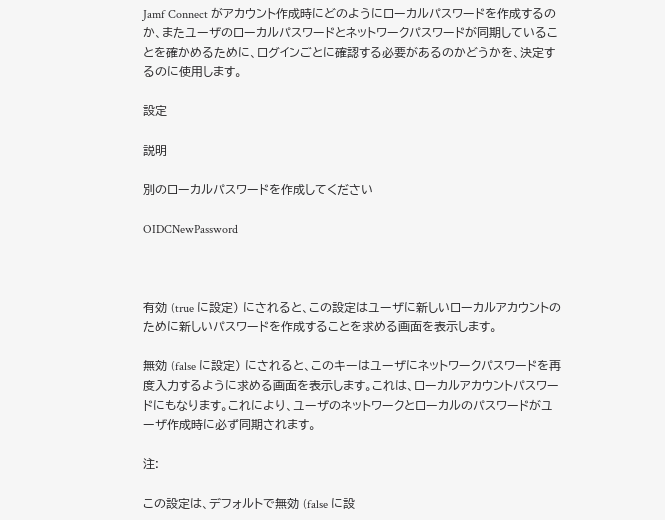Jamf Connect がアカウント作成時にどのようにローカルパスワードを作成するのか、またユーザのローカルパスワードとネットワークパスワードが同期していることを確かめるために、ログインごとに確認する必要があるのかどうかを、決定するのに使用します。

設定

説明

別のローカルパスワードを作成してください

OIDCNewPassword



有効 (true に設定) にされると、この設定はユーザに新しいローカルアカウントのために新しいパスワードを作成することを求める画面を表示します。

無効 (false に設定) にされると、このキーはユーザにネットワークパスワードを再度入力するように求める画面を表示します。これは、ローカルアカウントパスワードにもなります。これにより、ユーザのネットワークとローカルのパスワードがユーザ作成時に必ず同期されます。

注:

この設定は、デフォルトで無効 (false に設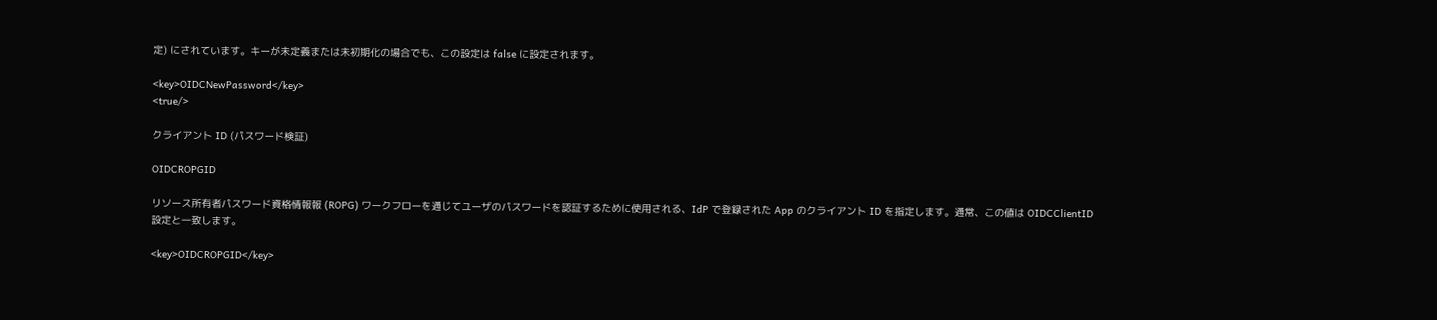定) にされています。キーが未定義または未初期化の場合でも、この設定は false に設定されます。

<key>OIDCNewPassword</key>
<true/>

クライアント ID (パスワード検証)

OIDCROPGID

リソース所有者パスワード資格情報報 (ROPG) ワークフローを通じてユーザのパスワードを認証するために使用される、IdP で登録された App のクライアント ID を指定します。通常、この値は OIDCClientID 設定と一致します。

<key>OIDCROPGID</key>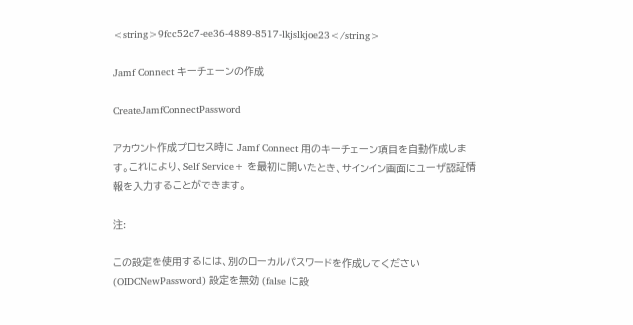<string>9fcc52c7-ee36-4889-8517-lkjslkjoe23</string>

Jamf Connect キーチェーンの作成

CreateJamfConnectPassword

アカウント作成プロセス時に Jamf Connect 用のキーチェーン項目を自動作成します。これにより、Self Service+ を最初に開いたとき、サインイン画面にユーザ認証情報を入力することができます。

注:

この設定を使用するには、別のローカルパスワードを作成してください (OIDCNewPassword) 設定を無効 (false に設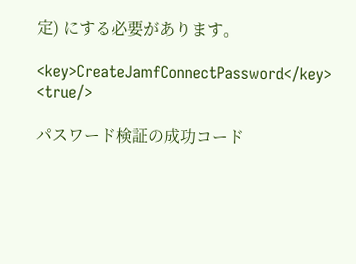定) にする必要があります。

<key>CreateJamfConnectPassword</key>
<true/>

パスワード検証の成功コード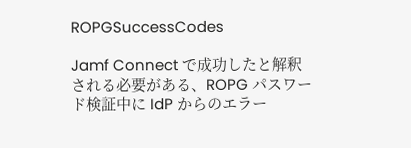ROPGSuccessCodes

Jamf Connect で成功したと解釈される必要がある、ROPG パスワード検証中に IdP からのエラー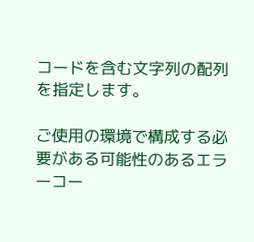コードを含む文字列の配列を指定します。

ご使用の環境で構成する必要がある可能性のあるエラーコー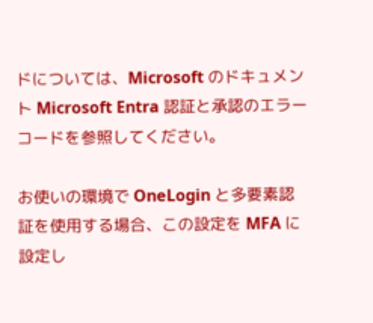ドについては、Microsoft のドキュメント Microsoft Entra 認証と承認のエラーコードを参照してください。

お使いの環境で OneLogin と多要素認証を使用する場合、この設定を MFA に設定し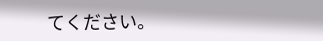てください。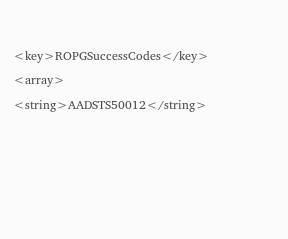<key>ROPGSuccessCodes</key>
<array>
<string>AADSTS50012</string>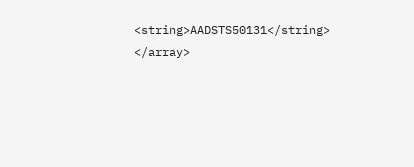<string>AADSTS50131</string>
</array>